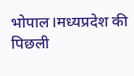भोपाल।मध्यप्रदेश की पिछली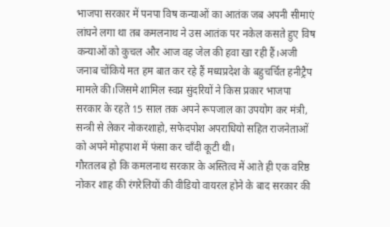भाजपा सरकार में पनपा विष कन्याओं का आतंक जब अपनी सीमाएं लांघने लगा था तब कमलनाथ ने उस आतंक पर नकेल कसते हुए विष कन्याओं को कुचल और आज वह जेल की हवा खा रही हैं।अजी जनाब चोंकिये मत हम बात कर रहे हैं मध्यप्रदेश के बहुचर्चित हनीट्रैप मामले की।जिसमे शामिल स्वप्न सुंदरियों ने किस प्रकार भाजपा सरकार के रहते 15 साल तक अपने रूपजाल का उपयोग कर मंत्री, सन्त्री से लेकर नोकरशाहो, सफेदपोश अपराधियो सहित राजनेताओं को अपने मोहपाश में फंसा कर चाँदी कूटी थी।
गौरतलब हो कि कमलनाथ सरकार के अस्तित्व में आते ही एक वरिष्ठ नोकर शाह की रंगरेलियों की वीडियो वायरल होने के बाद सरकार की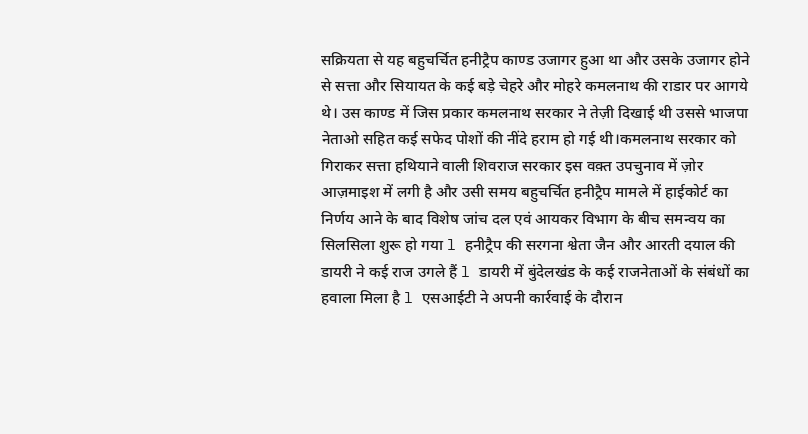सक्रियता से यह बहुचर्चित हनीट्रैप काण्ड उजागर हुआ था और उसके उजागर होने से सत्ता और सियायत के कई बड़े चेहरे और मोहरे कमलनाथ की राडार पर आगये थे। उस काण्ड में जिस प्रकार कमलनाथ सरकार ने तेज़ी दिखाई थी उससे भाजपा नेताओ सहित कई सफेद पोशों की नींदे हराम हो गई थी।कमलनाथ सरकार को गिराकर सत्ता हथियाने वाली शिवराज सरकार इस वक़्त उपचुनाव में ज़ोर आज़माइश में लगी है और उसी समय बहुचर्चित हनीट्रैप मामले में हाईकोर्ट का निर्णय आने के बाद विशेष जांच दल एवं आयकर विभाग के बीच समन्वय का सिलसिला शुरू हो गया l हनीट्रैप की सरगना श्वेता जैन और आरती दयाल की डायरी ने कई राज उगले हैं l डायरी में बुंदेलखंड के कई राजनेताओं के संबंधों का हवाला मिला है l एसआईटी ने अपनी कार्रवाई के दौरान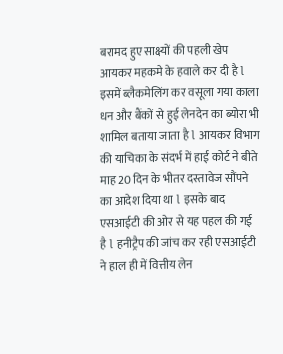बरामद हुए साक्ष्यों की पहली खेप आयकर महकमे के हवाले कर दी है l इसमें ब्लैकमेलिंग कर वसूला गया काला धन और बैंकों से हुई लेनदेन का ब्योरा भी शामिल बताया जाता है l आयकर विभाग की याचिका के संदर्भ में हाई कोर्ट ने बीते माह 20 दिन के भीतर दस्तावेज सौंपने का आदेश दिया था l इसके बाद एसआईटी की ओर से यह पहल की गई है l हनीट्रैप की जांच कर रही एसआईटी ने हाल ही में वित्तीय लेन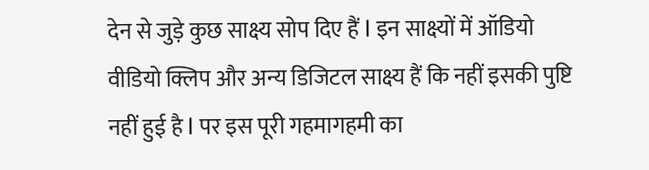देन से जुड़े कुछ साक्ष्य सोप दिए हैं l इन साक्ष्यों में ऑडियो वीडियो क्लिप और अन्य डिजिटल साक्ष्य हैं कि नहीं इसकी पुष्टि नहीं हुई है l पर इस पूरी गहमागहमी का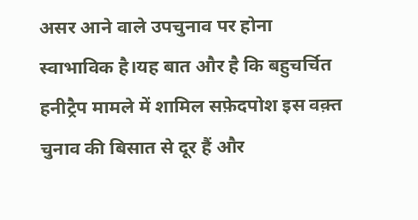असर आने वाले उपचुनाव पर होना स्वाभाविक है।यह बात और है कि बहुचर्चित हनीट्रैप मामले में शामिल सफ़ेदपोश इस वक़्त चुनाव की बिसात से दूर हैं और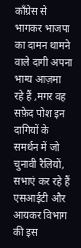कॉंग्रेस से भागकर भाजपा का दामन थामने वाले दागी अपना भाग्य आज़मा रहे हैं ,मगर वह सफ़ेद पोश इन दागियों के समर्थन में जो चुनावी रैलियों, सभाएं कर रहे हैं एसआईटी और आयकर विभाग की इस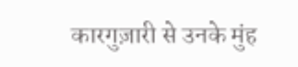कारगुज़ारी से उनके मुंह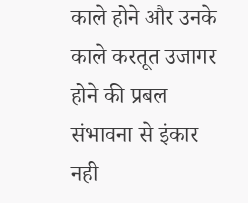काले होने और उनके काले करतूत उजागर होने की प्रबल संभावना से इंकार नही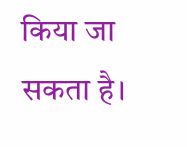किया जा सकता है।